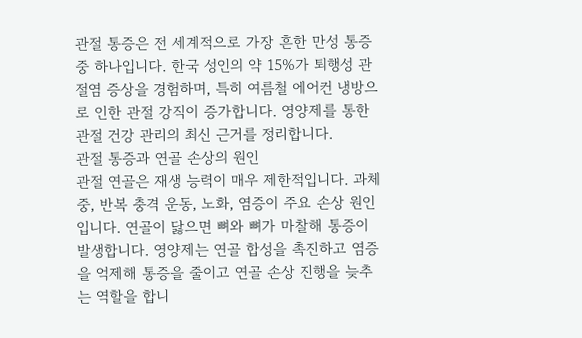관절 통증은 전 세계적으로 가장 흔한 만성 통증 중 하나입니다. 한국 성인의 약 15%가 퇴행성 관절염 증상을 경험하며, 특히 여름철 에어컨 냉방으로 인한 관절 강직이 증가합니다. 영양제를 통한 관절 건강 관리의 최신 근거를 정리합니다.
관절 통증과 연골 손상의 원인
관절 연골은 재생 능력이 매우 제한적입니다. 과체중, 반복 충격 운동, 노화, 염증이 주요 손상 원인입니다. 연골이 닳으면 뼈와 뼈가 마찰해 통증이 발생합니다. 영양제는 연골 합성을 촉진하고 염증을 억제해 통증을 줄이고 연골 손상 진행을 늦추는 역할을 합니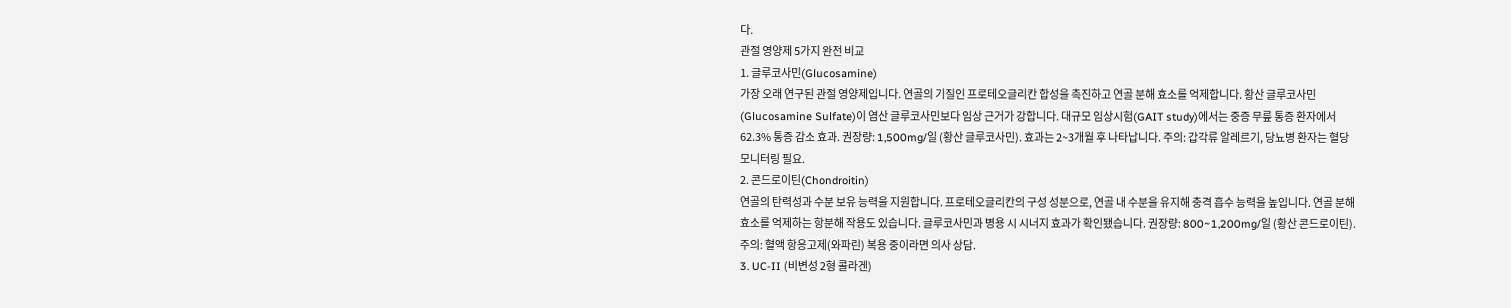다.
관절 영양제 5가지 완전 비교
1. 글루코사민(Glucosamine)
가장 오래 연구된 관절 영양제입니다. 연골의 기질인 프로테오글리칸 합성을 촉진하고 연골 분해 효소를 억제합니다. 황산 글루코사민(Glucosamine Sulfate)이 염산 글루코사민보다 임상 근거가 강합니다. 대규모 임상시험(GAIT study)에서는 중증 무릎 통증 환자에서 62.3% 통증 감소 효과. 권장량: 1,500mg/일 (황산 글루코사민). 효과는 2~3개월 후 나타납니다. 주의: 갑각류 알레르기, 당뇨병 환자는 혈당 모니터링 필요.
2. 콘드로이틴(Chondroitin)
연골의 탄력성과 수분 보유 능력을 지원합니다. 프로테오글리칸의 구성 성분으로, 연골 내 수분을 유지해 충격 흡수 능력을 높입니다. 연골 분해 효소를 억제하는 항분해 작용도 있습니다. 글루코사민과 병용 시 시너지 효과가 확인됐습니다. 권장량: 800~1,200mg/일 (황산 콘드로이틴). 주의: 혈액 항응고제(와파린) 복용 중이라면 의사 상담.
3. UC-II (비변성 2형 콜라겐)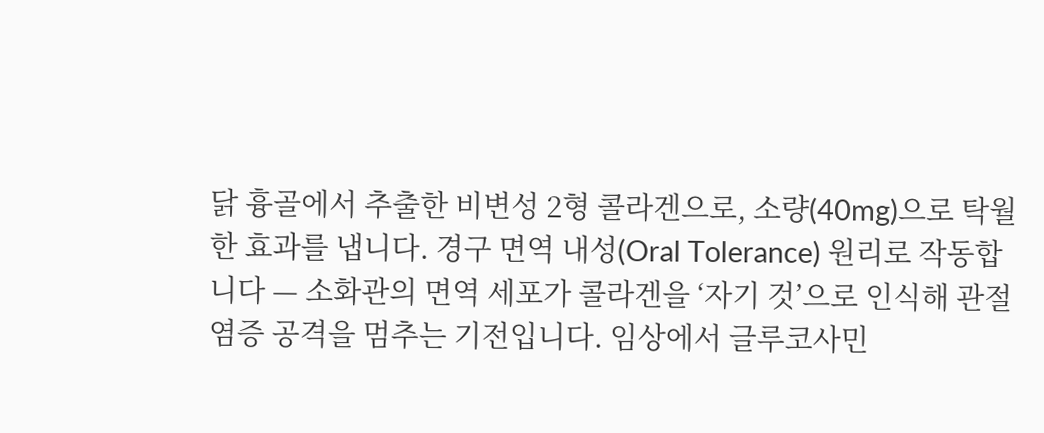닭 흉골에서 추출한 비변성 2형 콜라겐으로, 소량(40mg)으로 탁월한 효과를 냅니다. 경구 면역 내성(Oral Tolerance) 원리로 작동합니다 — 소화관의 면역 세포가 콜라겐을 ‘자기 것’으로 인식해 관절 염증 공격을 멈추는 기전입니다. 임상에서 글루코사민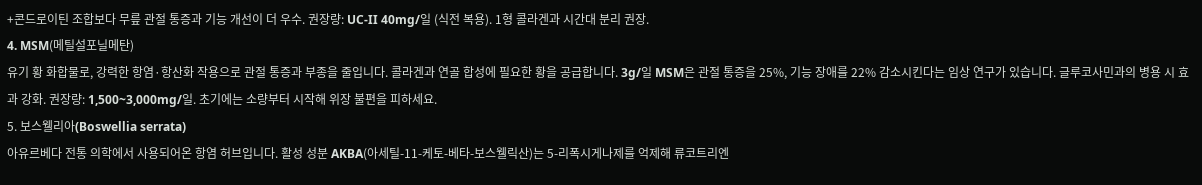+콘드로이틴 조합보다 무릎 관절 통증과 기능 개선이 더 우수. 권장량: UC-II 40mg/일 (식전 복용). 1형 콜라겐과 시간대 분리 권장.
4. MSM(메틸설포닐메탄)
유기 황 화합물로, 강력한 항염·항산화 작용으로 관절 통증과 부종을 줄입니다. 콜라겐과 연골 합성에 필요한 황을 공급합니다. 3g/일 MSM은 관절 통증을 25%, 기능 장애를 22% 감소시킨다는 임상 연구가 있습니다. 글루코사민과의 병용 시 효과 강화. 권장량: 1,500~3,000mg/일. 초기에는 소량부터 시작해 위장 불편을 피하세요.
5. 보스웰리아(Boswellia serrata)
아유르베다 전통 의학에서 사용되어온 항염 허브입니다. 활성 성분 AKBA(아세틸-11-케토-베타-보스웰릭산)는 5-리폭시게나제를 억제해 류코트리엔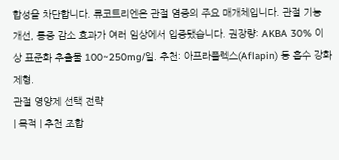합성을 차단합니다. 류코트리엔은 관절 염증의 주요 매개체입니다. 관절 기능 개선, 통증 감소 효과가 여러 임상에서 입증됐습니다. 권장량: AKBA 30% 이상 표준화 추출물 100~250mg/일. 추천: 아프라플렉스(Aflapin) 등 흡수 강화 제형.
관절 영양제 선택 전략
| 목적 | 추천 조합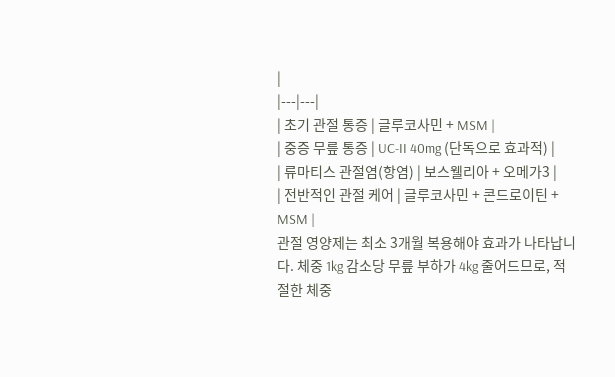|
|---|---|
| 초기 관절 통증 | 글루코사민 + MSM |
| 중증 무릎 통증 | UC-II 40mg (단독으로 효과적) |
| 류마티스 관절염(항염) | 보스웰리아 + 오메가3 |
| 전반적인 관절 케어 | 글루코사민 + 콘드로이틴 + MSM |
관절 영양제는 최소 3개월 복용해야 효과가 나타납니다. 체중 1kg 감소당 무릎 부하가 4kg 줄어드므로, 적절한 체중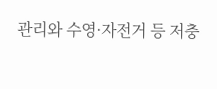관리와 수영·자전거 등 저충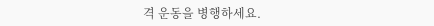격 운동을 병행하세요.